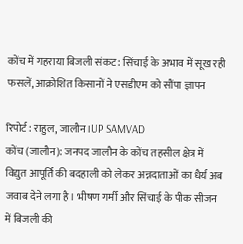कोंच में गहराया बिजली संकट: सिंचाई के अभाव में सूख रही फसलें, आक्रोशित किसानों ने एसडीएम को सौंपा ज्ञापन

रिपोर्ट : राहुल, जालौन।UP SAMVAD
कोंच (जालौन): जनपद जालौन के कोंच तहसील क्षेत्र में विद्युत आपूर्ति की बदहाली को लेकर अन्नदाताओं का धैर्य अब जवाब देने लगा है। भीषण गर्मी और सिंचाई के पीक सीजन में बिजली की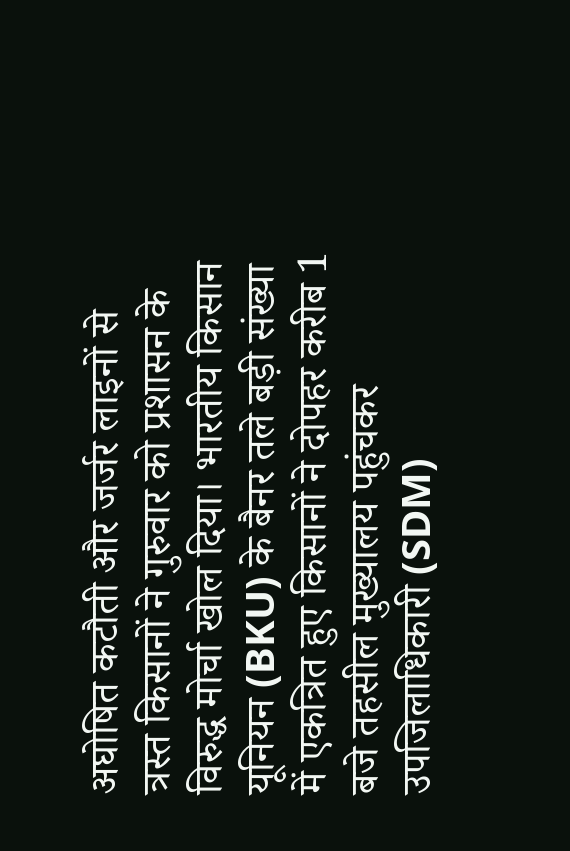अघोषित कटौती और जर्जर लाइनों से त्रस्त किसानों ने गुरुवार को प्रशासन के विरुद्ध मोर्चा खोल दिया। भारतीय किसान यूनियन (BKU) के बैनर तले बड़ी संख्या में एकत्रित हुए किसानों ने दोपहर करीब 1 बजे तहसील मुख्यालय पहुंचकर उपजिलाधिकारी (SDM)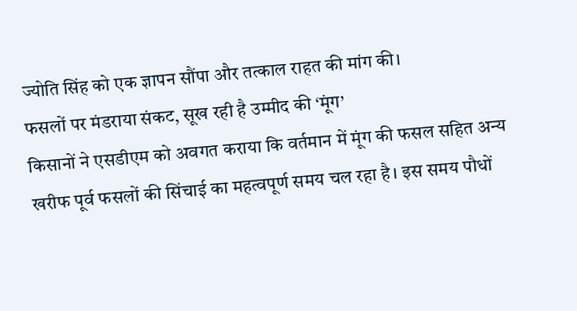ज्योति सिंह को एक ज्ञापन सौंपा और तत्काल राहत की मांग की।
फसलों पर मंडराया संकट, सूख रही है उम्मीद की ‘मूंग’
किसानों ने एसडीएम को अवगत कराया कि वर्तमान में मूंग की फसल सहित अन्य खरीफ पूर्व फसलों की सिंचाई का महत्वपूर्ण समय चल रहा है। इस समय पौधों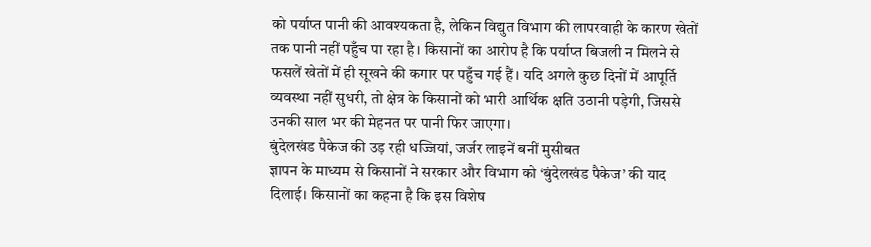को पर्याप्त पानी की आवश्यकता है, लेकिन विद्युत विभाग की लापरवाही के कारण खेतों तक पानी नहीं पहुँच पा रहा है। किसानों का आरोप है कि पर्याप्त बिजली न मिलने से फसलें खेतों में ही सूखने की कगार पर पहुँच गई हैं। यदि अगले कुछ दिनों में आपूर्ति व्यवस्था नहीं सुधरी, तो क्षेत्र के किसानों को भारी आर्थिक क्षति उठानी पड़ेगी, जिससे उनकी साल भर की मेहनत पर पानी फिर जाएगा।
बुंदेलखंड पैकेज की उड़ रही धज्जियां, जर्जर लाइनें बनीं मुसीबत
ज्ञापन के माध्यम से किसानों ने सरकार और विभाग को ‘बुंदेलखंड पैकेज’ की याद दिलाई। किसानों का कहना है कि इस विशेष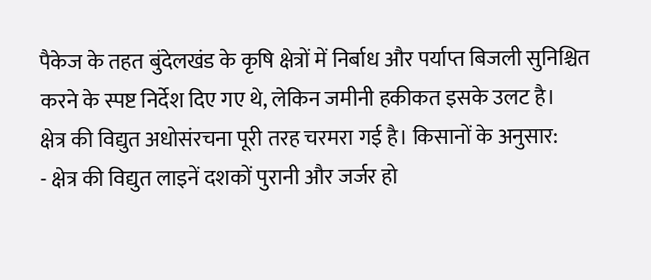पैकेज के तहत बुंदेलखंड के कृषि क्षेत्रों में निर्बाध और पर्याप्त बिजली सुनिश्चित करने के स्पष्ट निर्देश दिए गए थे, लेकिन जमीनी हकीकत इसके उलट है।
क्षेत्र की विद्युत अधोसंरचना पूरी तरह चरमरा गई है। किसानों के अनुसार:
- क्षेत्र की विद्युत लाइनें दशकों पुरानी और जर्जर हो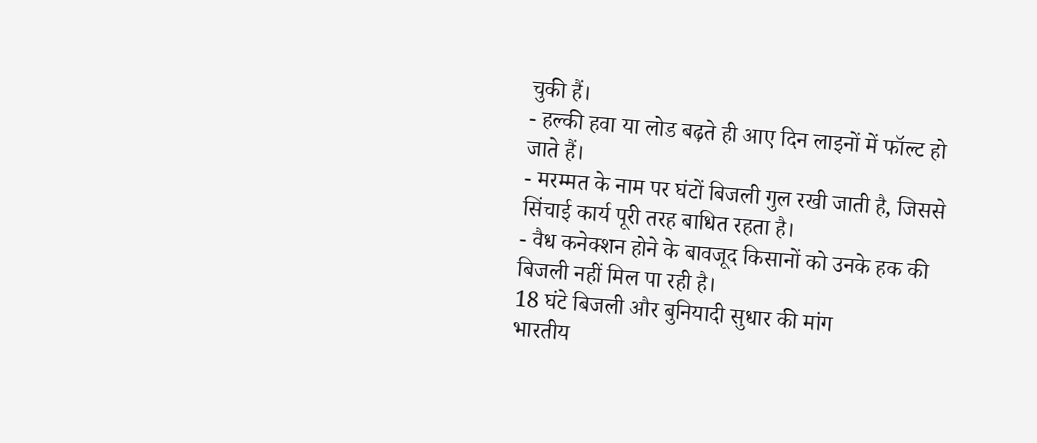चुकी हैं।
- हल्की हवा या लोड बढ़ते ही आए दिन लाइनों में फॉल्ट हो जाते हैं।
- मरम्मत के नाम पर घंटों बिजली गुल रखी जाती है, जिससे सिंचाई कार्य पूरी तरह बाधित रहता है।
- वैध कनेक्शन होने के बावजूद किसानों को उनके हक की बिजली नहीं मिल पा रही है।
18 घंटे बिजली और बुनियादी सुधार की मांग
भारतीय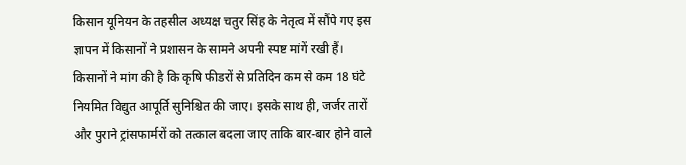किसान यूनियन के तहसील अध्यक्ष चतुर सिंह के नेतृत्व में सौंपे गए इस ज्ञापन में किसानों ने प्रशासन के सामने अपनी स्पष्ट मांगें रखी हैं। किसानों ने मांग की है कि कृषि फीडरों से प्रतिदिन कम से कम 18 घंटे नियमित विद्युत आपूर्ति सुनिश्चित की जाए। इसके साथ ही, जर्जर तारों और पुराने ट्रांसफार्मरों को तत्काल बदला जाए ताकि बार-बार होने वाले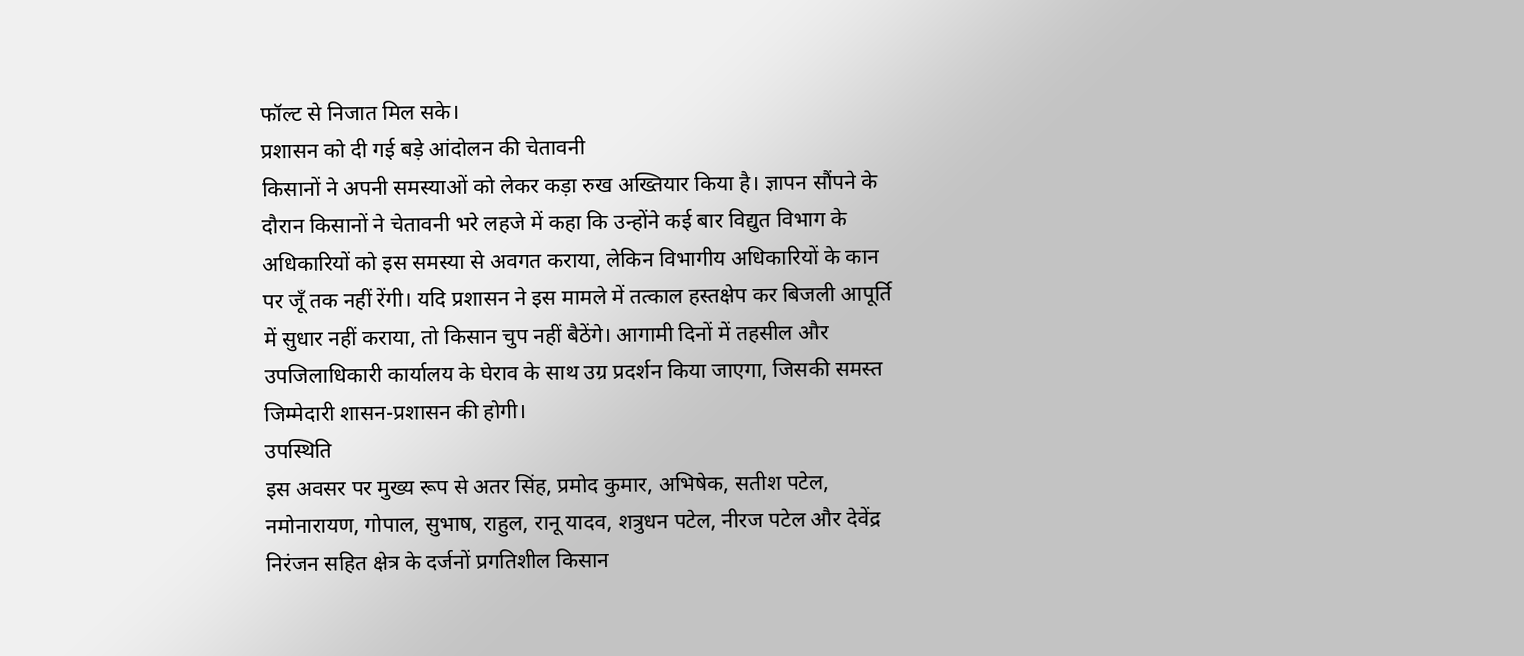फॉल्ट से निजात मिल सके।
प्रशासन को दी गई बड़े आंदोलन की चेतावनी
किसानों ने अपनी समस्याओं को लेकर कड़ा रुख अख्तियार किया है। ज्ञापन सौंपने के दौरान किसानों ने चेतावनी भरे लहजे में कहा कि उन्होंने कई बार विद्युत विभाग के अधिकारियों को इस समस्या से अवगत कराया, लेकिन विभागीय अधिकारियों के कान पर जूँ तक नहीं रेंगी। यदि प्रशासन ने इस मामले में तत्काल हस्तक्षेप कर बिजली आपूर्ति में सुधार नहीं कराया, तो किसान चुप नहीं बैठेंगे। आगामी दिनों में तहसील और उपजिलाधिकारी कार्यालय के घेराव के साथ उग्र प्रदर्शन किया जाएगा, जिसकी समस्त जिम्मेदारी शासन-प्रशासन की होगी।
उपस्थिति
इस अवसर पर मुख्य रूप से अतर सिंह, प्रमोद कुमार, अभिषेक, सतीश पटेल, नमोनारायण, गोपाल, सुभाष, राहुल, रानू यादव, शत्रुधन पटेल, नीरज पटेल और देवेंद्र निरंजन सहित क्षेत्र के दर्जनों प्रगतिशील किसान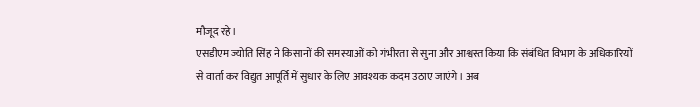मौजूद रहे।
एसडीएम ज्योति सिंह ने किसानों की समस्याओं को गंभीरता से सुना और आश्वस्त किया कि संबंधित विभाग के अधिकारियों से वार्ता कर विद्युत आपूर्ति में सुधार के लिए आवश्यक कदम उठाए जाएंगे। अब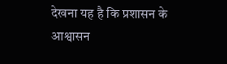देखना यह है कि प्रशासन के आश्वासन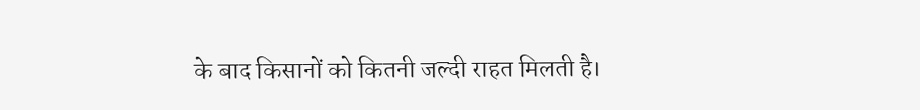के बाद किसानों को कितनी जल्दी राहत मिलती है।